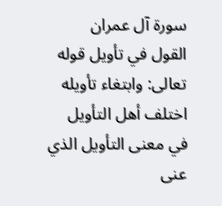سورة آل عمران
القول في تأويل قوله تعالى: وابتغاء تأويله اختلف أهل التأويل في معنى التأويل الذي عنى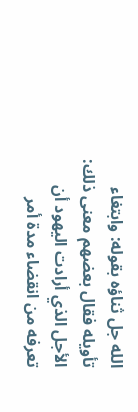الله جل ثناؤه بقوله: وابتغاء تأويله فقال بعضهم معنى ذلك: الأجل الذي أرادت اليهود أن تعرفه من انقضاء مدة أمر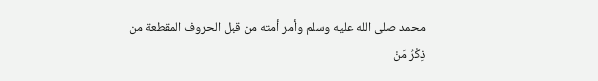محمد صلى الله عليه وسلم وأمر أمته من قبل الحروف المقطعة من
ذِكْرُ مَنْ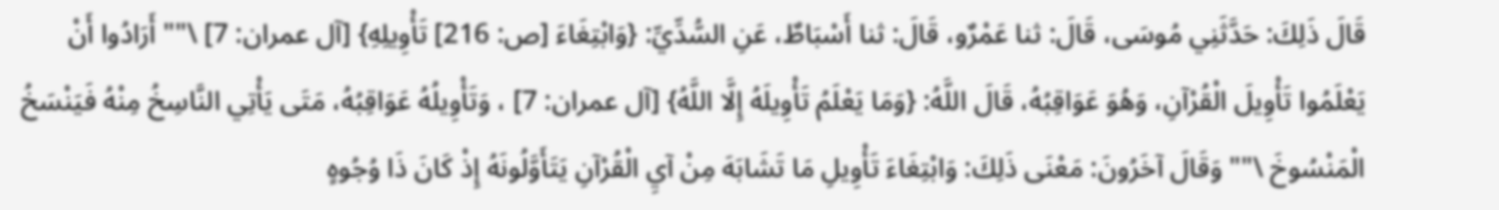قَالَ ذَلِكَ: حَدَّثَنِي مُوسَى، قَالَ: ثنا عَمْرٌو، قَالَ: ثنا أَسْبَاطٌ، عَنِ السُّدِّيِّ: {وَابْتِغَاءَ [ص: 216] تَأْوِيلِهِ} [آل عمران: 7] \"" أَرَادُوا أَنْ يَعْلَمُوا تَأْوِيلَ الْقُرْآنِ، وَهُوَ عَوَاقِبُهُ، قَالَ اللَّهُ: {وَمَا يَعْلَمُ تَأْوِيلَهُ إِلَّا اللَّهُ} [آل عمران: 7] ، وَتَأْوِيلُهُ عَوَاقِبُهُ، مَتَى يَأْتِي النَّاسِخُ مِنْهُ فَيَنْسَخُ الْمَنْسُوخَ \"" وَقَالَ آخَرُونَ: مَعْنَى ذَلِكَ: وَابْتِغَاءَ تَأْوِيلِ مَا تَشَابَهَ مِنْ آيِ الْقُرْآنِ يَتَأَوَّلُونَهُ إِذْ كَانَ ذَا وُجُوهٍ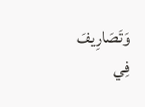وَتَصَارِيفَ فِي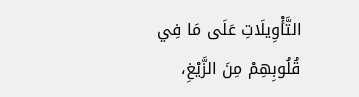التَّأْوِيلَاتِ عَلَى مَا فِي قُلُوبِهِمْ مِنَ الزَّيْغِ،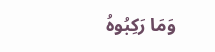وَمَا رَكِبُوهُ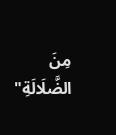مِنَ الضَّلَالَةِ"